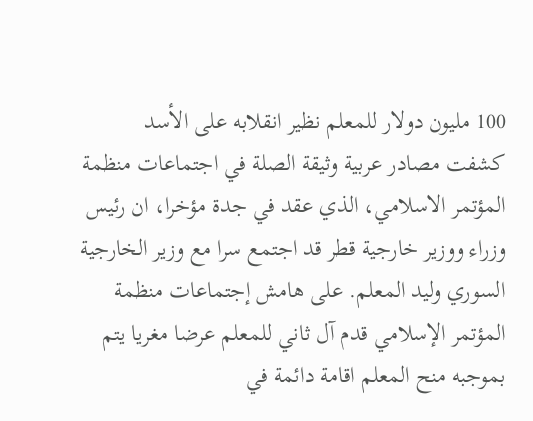100 مليون دولار للمعلم نظير انقلابه على الأسد
كشفت مصادر عربية وثيقة الصلة في اجتماعات منظمة المؤتمر الاسلامي، الذي عقد في جدة مؤخرا، ان رئيس وزراء ووزير خارجية قطر قد اجتمع سرا مع وزير الخارجية السوري وليد المعلم. على هامش إجتماعات منظمة المؤتمر الإسلامي قدم آل ثاني للمعلم عرضا مغريا يتم بموجبه منح المعلم اقامة دائمة في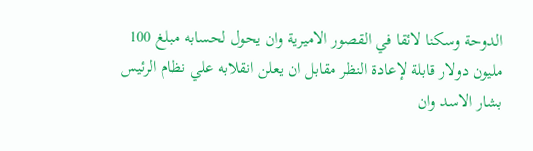الدوحة وسكنا لائقا في القصور الاميرية وان يحول لحسابه مبلغ 100 مليون دولار قابلة لإعادة النظر مقابل ان يعلن انقلابه علي نظام الرئيس بشار الاسد وان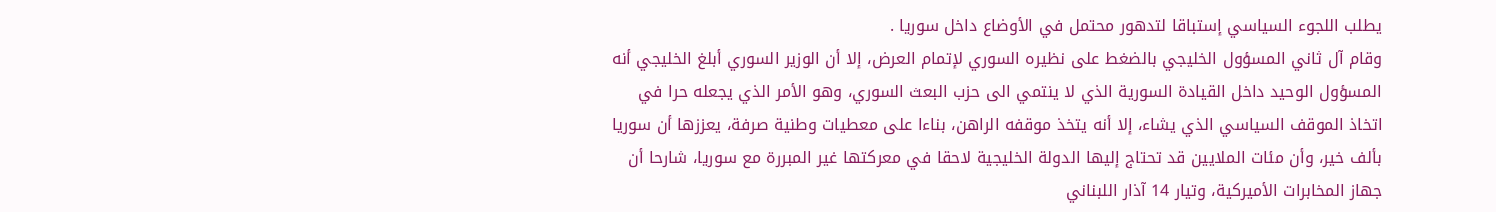يطلب اللجوء السياسي إستباقا لتدهور محتمل في الأوضاع داخل سوريا .
وقام آل ثاني المسؤول الخليجي بالضغط على نظيره السوري لإتمام العرض، إلا أن الوزير السوري أبلغ الخليجي أنه المسؤول الوحيد داخل القيادة السورية الذي لا ينتمي الى حزب البعث السوري، وهو الأمر الذي يجعله حرا في اتخاذ الموقف السياسي الذي يشاء، إلا أنه يتخذ موقفه الراهن، بناءا على معطيات وطنية صرفة، يعززها أن سوريا بألف خير، وأن مئات الملايين قد تحتاج إليها الدولة الخليجية لاحقا في معركتها غير المبررة مع سوريا، شارحا أن جهاز المخابرات الأميركية، وتيار 14 آذار اللبناني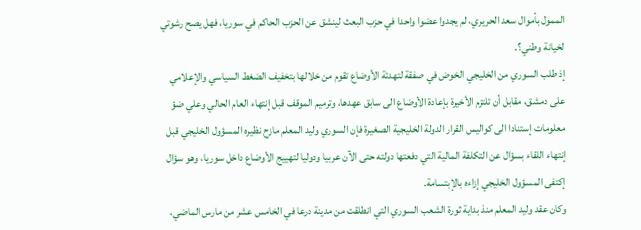الممول بأموال سعد الحريري، لم يجدوا عضوا واحدا في حزب البعث لينشق عن الحزب الحاكم في سوريا، فهل يصح رشوتي لخيانة وطني؟.
إذ طلب السوري من الخليجي الخوض في صفقة لتهدئة الأوضاع تقوم من خلالها بتخفيف الضغط السياسي والإعلامي على دمشق، مقابل أن تلتزم الأخيرة بإعادة الأوضاع الى سابق عهدها، وترميم الموقف قبل إنتهاء العام الحالي وعلي ضؤ معلومات إستنادا الى كواليس القرار الدولة الخليجية الصغيرة فإن السوري وليد المعلم مازح نظيره المسؤول الخليجي قبل إنتهاء اللقاء بسؤال عن التكلفة المالية التي دفعتها دولته حتى الآن عربيا ودوليا لتهييج الأوضاع داخل سوريا، وهو سؤال إكتفى المسؤول الخليجي إزاءه بالإبتسامة.
وكان عقد وليد المعلم منذ بداية ثورة الشعب السوري التي انطلقت من مدينة درعا في الخامس عشر من مارس الماضي،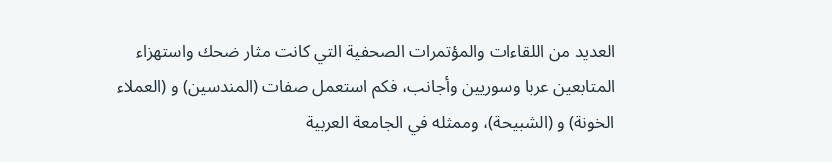العديد من اللقاءات والمؤتمرات الصحفية التي كانت مثار ضحك واستهزاء المتابعين عربا وسوريين وأجانب، فكم استعمل صفات (المندسين) و (العملاء الخونة) و (الشبيحة)، وممثله في الجامعة العربية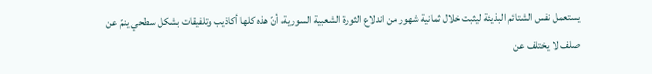يستعمل نفس الشتائم البذيئة ليثبت خلال ثمانية شهور من اندلاع الثورة الشعبية السورية، أنّ هذه كلها أكاذيب وتلفيقات بشكل سطحي ينمّ عن صلف لا يختلف عن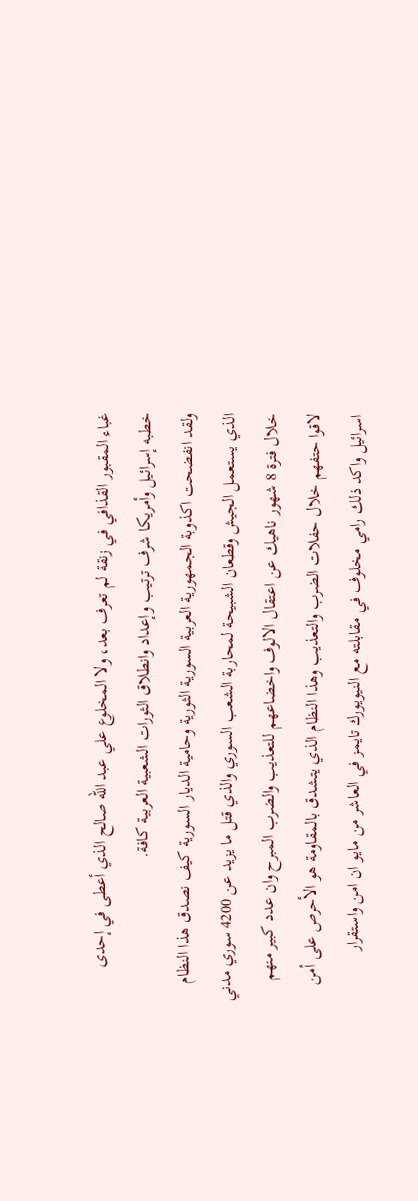غباء المقبور القذافي في زنقة لم تعرف بعد، ولا المخلوع علي عبد الله صالح الذي أعطى في إحدى خطبه إسرائيل وأمريكا شرف ترتيب وإعداد وانطلاق الثورات الشعبية العربية كافة.
ولقد انفضحت اكذوبة الجمهورية العربية السورية الثورية وحامية الديار السورية كيف نصدق هذا النظام الذي يستعمل الجيش وقطعان الشبيحة لمحاربة الشعب السوري والذي قتل ما يزيد عن 4200 سوري مدني خلال فترة 8 شهور ناهيك عن اعتقال الالوف واخضاعهم للتعذيب والضرب المبرح وان عدد كبير منهم لاقوا حتفهم خلال حفلات الضرب والتعذيب وهذا النظام الذي يتشدق بالمقاومة هو الأحرص على أمن اسرائيل واكد ذلك رامي مخلوف في مقابلته مع النيويورك تايمز في العاشر من مايو ان امن واستقرار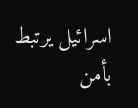اسرائيل يرتبط بأمن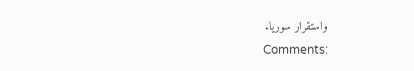واستقرار سوريا.
Comments: